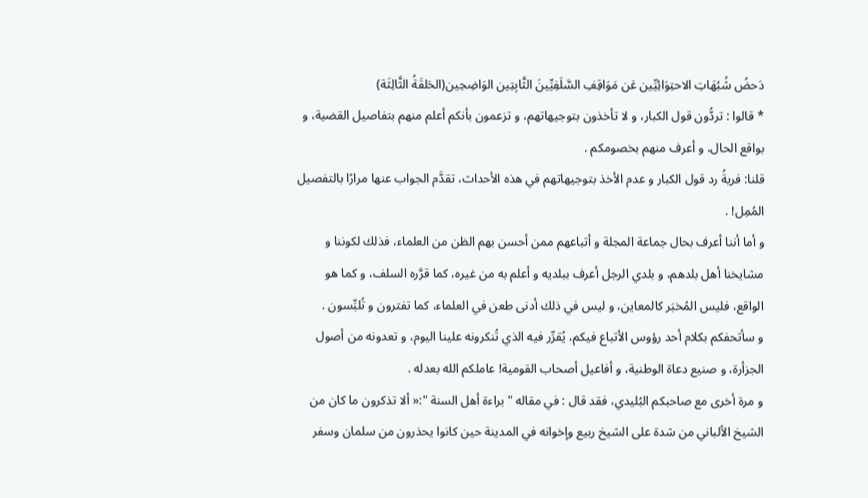دَحضُ شُبُهَاتِ الاحتِوَائِيِّين عَن مَوَاقِفِ السَّلَفِيِّينَ الثَّابِتِين الوَاضِحِين(الحَلقَةُ الثَّالِثَة)
* قالوا : تردُّون قول الكبار، و لا تأخذون بتوجيهاتهم، و تزعمون بأنكم أعلم منهم بتفاصيل القضية، و بواقع الحال، و أعرف منهم بخصومكم .
قلنا: فريةُ رد قول الكبار و عدم الأخذ بتوجيهاتهم في هذه الأحداث، تقدَّم الجواب عنها مرارًا بالتفصيل المُمِل! .
و أما أننا أعرف بحال جماعة المجلة و أتباعهم ممن أحسن بهم الظن من العلماء، فذلك لكوننا و مشايخنا أهل بلدهم، و بلدي الرجل أعرف ببلديه و أعلم به من غيره، كما قرَّره السلف، و كما هو الواقع، فليس المُخبَر كالمعاين، و ليس في ذلك أدنى طعن في العلماء، كما تفترون و تُلبِّسون .
و سأتحفكم بكلام أحد رؤوس الأتباع فيكم، يُقرِّر فيه الذي تُنكرونه علينا اليوم، و تعدونه من أصول الجزأرة، و صنيع دعاة الوطنية، و أفاعيل أصحاب القومية! عاملكم الله بعدله .
و مرة أخرى مع صاحبكم البُليدي، فقد قال : في مقاله " براءة أهل السنة ":« ألا تذكرون ما كان من الشيخ الألباني من شدة على الشيخ ربيع وإخوانه في المدينة حين كانوا يحذرون من سلمان وسفر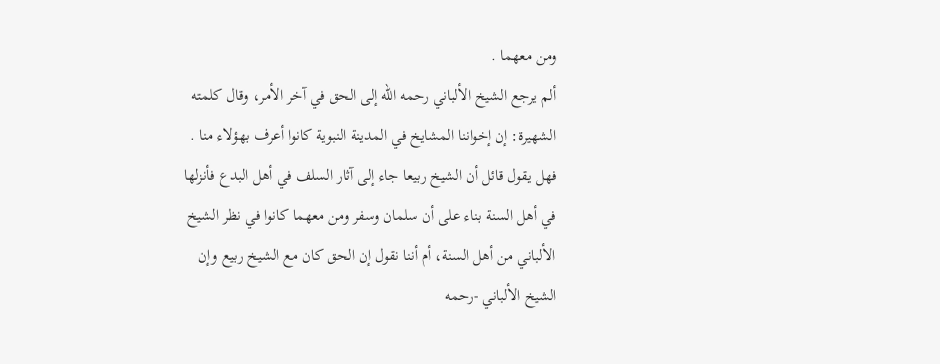ومن معهما .
ألم يرجع الشيخ الألباني رحمه الله إلى الحق في آخر الأمر، وقال كلمته الشهيرة: إن إخواننا المشايخ في المدينة النبوية كانوا أعرف بهؤلاء منا .
فهل يقول قائل أن الشيخ ربيعا جاء إلى آثار السلف في أهل البدع فأنزلها في أهل السنة بناء على أن سلمان وسفر ومن معهما كانوا في نظر الشيخ الألباني من أهل السنة، أم أننا نقول إن الحق كان مع الشيخ ربيع وإن الشيخ الألباني -رحمه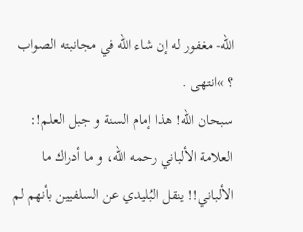الله- مغفور له إن شاء الله في مجانبته الصواب ؟ »انتهى .
سبحان الله! هذا إمام السنة و جبل العلم!: العلامة الألباني رحمه الله، و ما أدراك ما الألباني!! ينقل البُليدي عن السلفيين بأنهم لم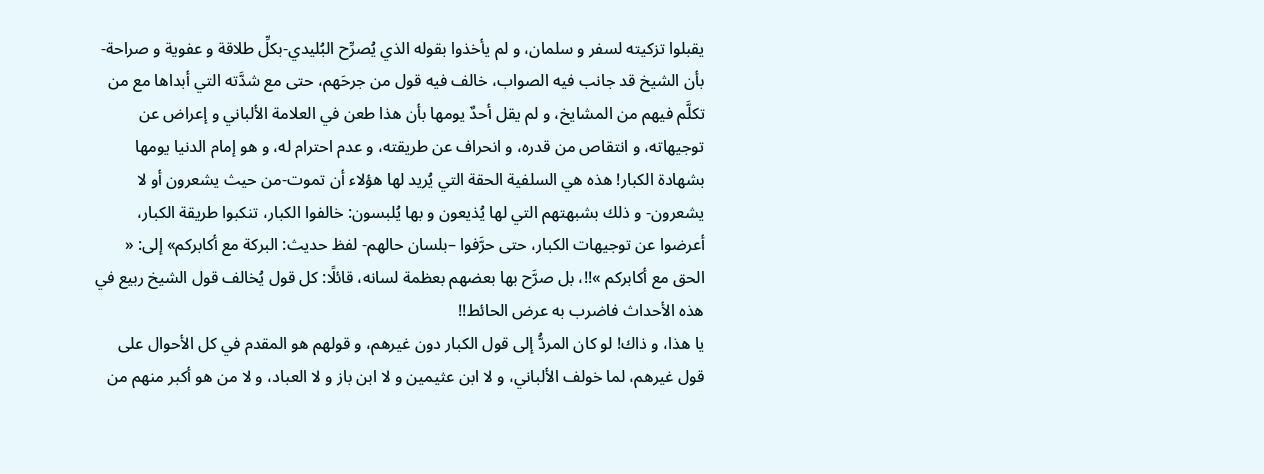يقبلوا تزكيته لسفر و سلمان، و لم يأخذوا بقوله الذي يُصرِّح البُليدي-بكلِّ طلاقة و عفوية و صراحة- بأن الشيخ قد جانب فيه الصواب، خالف فيه قول من جرحَهم، حتى مع شدَّته التي أبداها مع من تكلَّم فيهم من المشايخ، و لم يقل أحدٌ يومها بأن هذا طعن في العلامة الألباني و إعراض عن توجيهاته، و انتقاص من قدره، و انحراف عن طريقته، و عدم احترام له، و هو إمام الدنيا يومها بشهادة الكبار! هذه هي السلفية الحقة التي يُريد لها هؤلاء أن تموت-من حيث يشعرون أو لا يشعرون- و ذلك بشبهتهم التي لها يُذيعون و بها يُلبسون: خالفوا الكبار، تنكبوا طريقة الكبار، أعرضوا عن توجيهات الكبار، حتى حرَّفوا –بلسان حالهم- لفظ حديث: البركة مع أكابركم» إلى: « الحق مع أكابركم »!!، بل صرَّح بها بعضهم بعظمة لسانه، قائلًا: كل قول يُخالف قول الشيخ ربيع في هذه الأحداث فاضرب به عرض الحائط!!
يا هذا، و ذاك! لو كان المردُّ إلى قول الكبار دون غيرهم، و قولهم هو المقدم في كل الأحوال على قول غيرهم، لما خولف الألباني، و لا ابن عثيمين و لا ابن باز و لا العباد، و لا من هو أكبر منهم من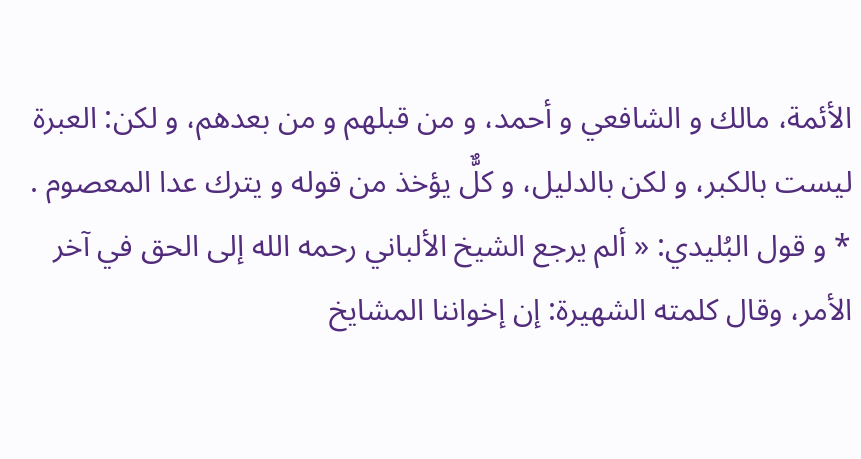الأئمة، مالك و الشافعي و أحمد، و من قبلهم و من بعدهم، و لكن: العبرة ليست بالكبر، و لكن بالدليل، و كلٌّ يؤخذ من قوله و يترك عدا المعصوم .
* و قول البُليدي: « ألم يرجع الشيخ الألباني رحمه الله إلى الحق في آخر الأمر، وقال كلمته الشهيرة: إن إخواننا المشايخ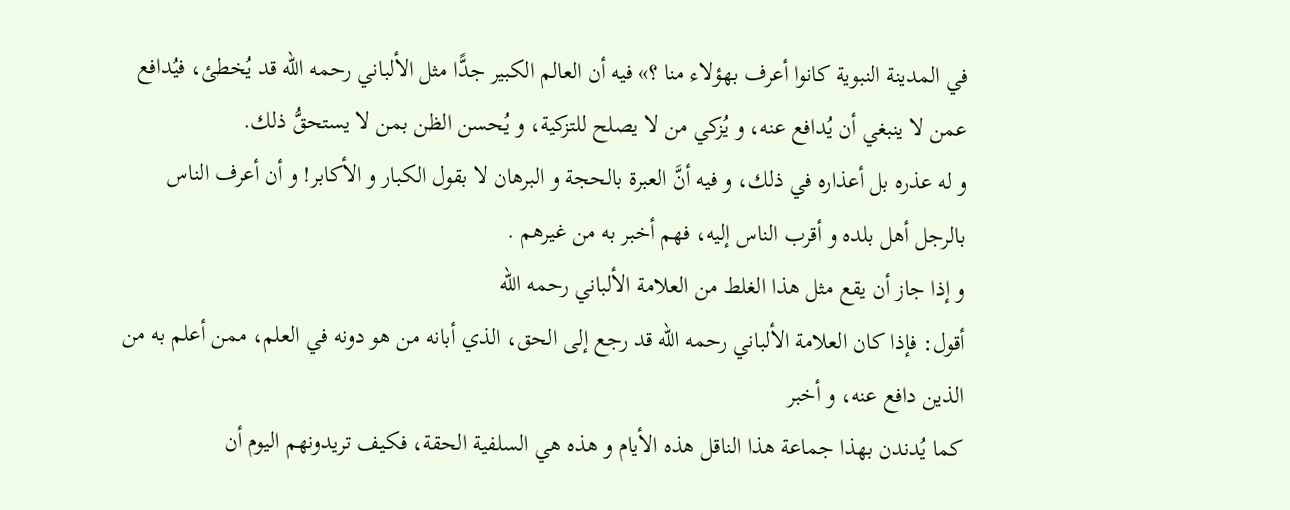في المدينة النبوية كانوا أعرف بهؤلاء منا ؟» فيه أن العالم الكبير جدًّا مثل الألباني رحمه الله قد يُخطئ، فيُدافع عمن لا ينبغي أن يُدافع عنه، و يُزكي من لا يصلح للتزكية، و يُحسن الظن بمن لا يستحقُّ ذلك.
و له عذره بل أعذاره في ذلك، و فيه أنَّ العبرة بالحجة و البرهان لا بقول الكبار و الأكابر! و أن أعرف الناس بالرجل أهل بلده و أقرب الناس إليه، فهم أخبر به من غيرهم .
و إذا جاز أن يقع مثل هذا الغلط من العلامة الألباني رحمه الله
أقول: فإذا كان العلامة الألباني رحمه الله قد رجع إلى الحق، الذي أبانه من هو دونه في العلم، ممن أعلم به من الذين دافع عنه، و أخبر
كما يُدندن بهذا جماعة هذا الناقل هذه الأيام و هذه هي السلفية الحقة، فكيف تريدونهم اليوم أن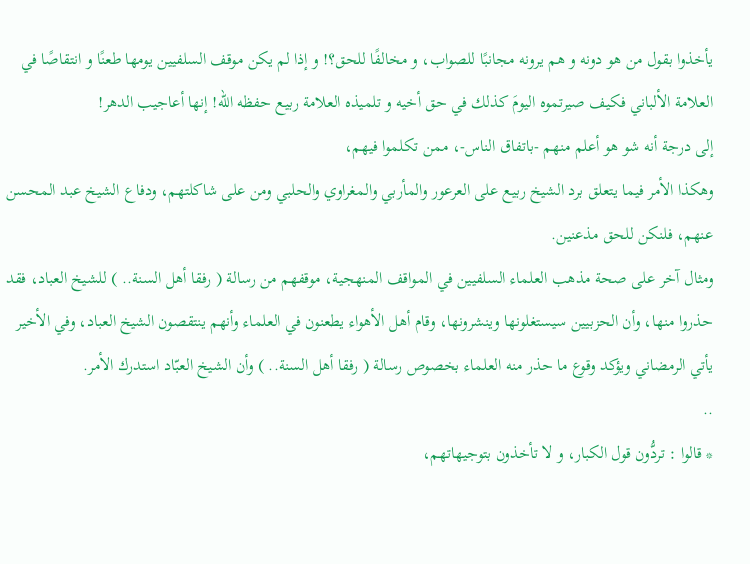يأخذوا بقول من هو دونه و هم يرونه مجانبًا للصواب، و مخالفًا للحق؟! و إذا لم يكن موقف السلفيين يومها طعنًا و انتقاصًا في العلامة الألباني فكيف صيرتموه اليومَ كذلك في حق أخيه و تلميذه العلامة ربيع حفظه الله! إنها أعاجيب الدهر!
إلى درجة أنه شو هو أعلم منهم -باتفاق الناس-، ممن تكلموا فيهم،
وهكذا الأمر فيما يتعلق برد الشيخ ربيع على العرعور والمأربي والمغراوي والحلبي ومن على شاكلتهم، ودفاع الشيخ عبد المحسن عنهم، فلنكن للحق مذعنين.
ومثال آخر على صحة مذهب العلماء السلفيين في المواقف المنهجية، موقفهم من رسالة ( رفقا أهل السنة.. ) للشيخ العباد، فقد حذروا منها، وأن الحزبيين سيستغلونها وينشرونها، وقام أهل الأهواء يطعنون في العلماء وأنهم ينتقصون الشيخ العباد، وفي الأخير يأتي الرمضاني ويؤكد وقوع ما حذر منه العلماء بخصوص رسالة ( رفقا أهل السنة.. ) وأن الشيخ العبّاد استدرك الأمر.
..
* قالوا : تردُّون قول الكبار، و لا تأخذون بتوجيهاتهم،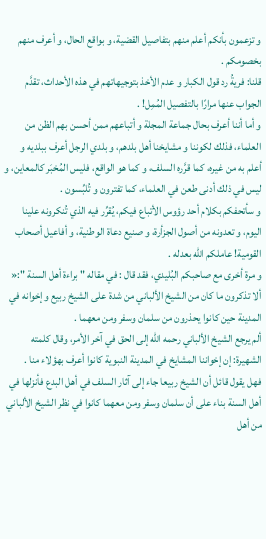و تزعمون بأنكم أعلم منهم بتفاصيل القضية، و بواقع الحال، و أعرف منهم بخصومكم .
قلنا: فريةُ رد قول الكبار و عدم الأخذ بتوجيهاتهم في هذه الأحداث، تقدَّم الجواب عنها مرارًا بالتفصيل المُمِل! .
و أما أننا أعرف بحال جماعة المجلة و أتباعهم ممن أحسن بهم الظن من العلماء، فذلك لكوننا و مشايخنا أهل بلدهم، و بلدي الرجل أعرف ببلديه و أعلم به من غيره، كما قرَّره السلف، و كما هو الواقع، فليس المُخبَر كالمعاين، و ليس في ذلك أدنى طعن في العلماء، كما تفترون و تُلبِّسون .
و سأتحفكم بكلام أحد رؤوس الأتباع فيكم، يُقرِّر فيه الذي تُنكرونه علينا اليوم، و تعدونه من أصول الجزأرة، و صنيع دعاة الوطنية، و أفاعيل أصحاب القومية! عاملكم الله بعدله .
و مرة أخرى مع صاحبكم البُليدي، فقد قال : في مقاله " براءة أهل السنة ":« ألا تذكرون ما كان من الشيخ الألباني من شدة على الشيخ ربيع وإخوانه في المدينة حين كانوا يحذرون من سلمان وسفر ومن معهما .
ألم يرجع الشيخ الألباني رحمه الله إلى الحق في آخر الأمر، وقال كلمته الشهيرة: إن إخواننا المشايخ في المدينة النبوية كانوا أعرف بهؤلاء منا .
فهل يقول قائل أن الشيخ ربيعا جاء إلى آثار السلف في أهل البدع فأنزلها في أهل السنة بناء على أن سلمان وسفر ومن معهما كانوا في نظر الشيخ الألباني من أهل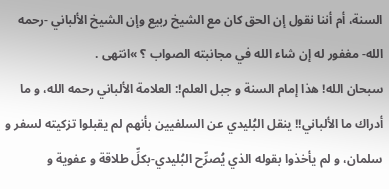السنة، أم أننا نقول إن الحق كان مع الشيخ ربيع وإن الشيخ الألباني -رحمه الله- مغفور له إن شاء الله في مجانبته الصواب ؟ »انتهى .
سبحان الله! هذا إمام السنة و جبل العلم!: العلامة الألباني رحمه الله، و ما أدراك ما الألباني!! ينقل البُليدي عن السلفيين بأنهم لم يقبلوا تزكيته لسفر و سلمان، و لم يأخذوا بقوله الذي يُصرِّح البُليدي-بكلِّ طلاقة و عفوية و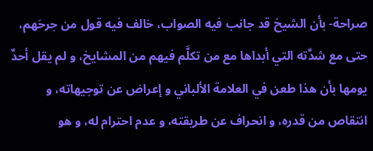صراحة- بأن الشيخ قد جانب فيه الصواب، خالف فيه قول من جرحَهم، حتى مع شدَّته التي أبداها مع من تكلَّم فيهم من المشايخ، و لم يقل أحدٌ يومها بأن هذا طعن في العلامة الألباني و إعراض عن توجيهاته، و انتقاص من قدره، و انحراف عن طريقته، و عدم احترام له، و هو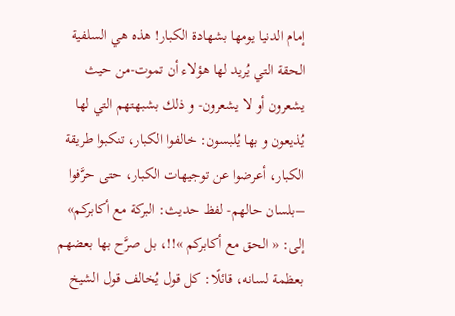إمام الدنيا يومها بشهادة الكبار! هذه هي السلفية الحقة التي يُريد لها هؤلاء أن تموت-من حيث يشعرون أو لا يشعرون- و ذلك بشبهتهم التي لها يُذيعون و بها يُلبسون: خالفوا الكبار، تنكبوا طريقة الكبار، أعرضوا عن توجيهات الكبار، حتى حرَّفوا –بلسان حالهم- لفظ حديث: البركة مع أكابركم» إلى: « الحق مع أكابركم »!!، بل صرَّح بها بعضهم بعظمة لسانه، قائلًا: كل قول يُخالف قول الشيخ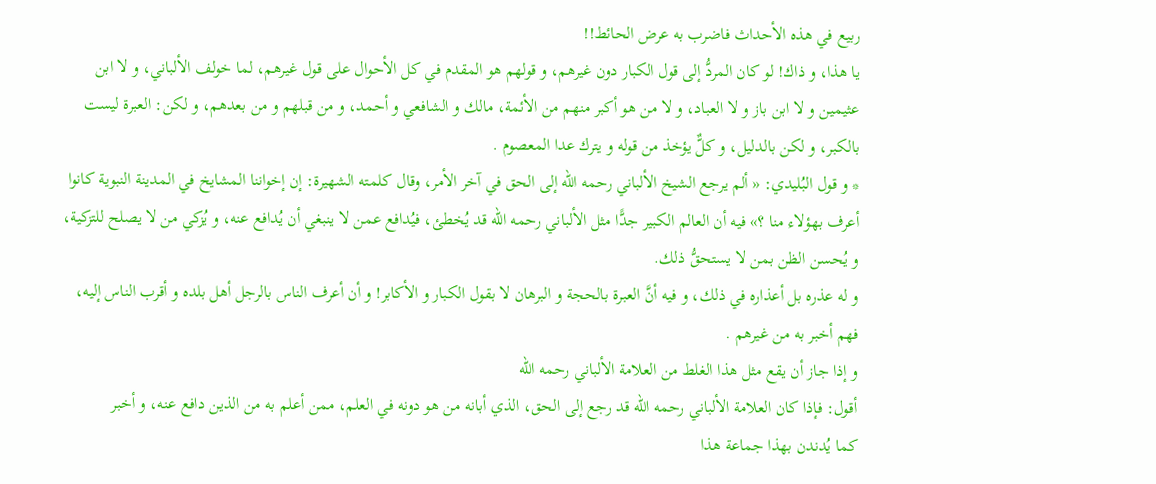ربيع في هذه الأحداث فاضرب به عرض الحائط!!
يا هذا، و ذاك! لو كان المردُّ إلى قول الكبار دون غيرهم، و قولهم هو المقدم في كل الأحوال على قول غيرهم، لما خولف الألباني، و لا ابن عثيمين و لا ابن باز و لا العباد، و لا من هو أكبر منهم من الأئمة، مالك و الشافعي و أحمد، و من قبلهم و من بعدهم، و لكن: العبرة ليست بالكبر، و لكن بالدليل، و كلٌّ يؤخذ من قوله و يترك عدا المعصوم .
* و قول البُليدي: « ألم يرجع الشيخ الألباني رحمه الله إلى الحق في آخر الأمر، وقال كلمته الشهيرة: إن إخواننا المشايخ في المدينة النبوية كانوا أعرف بهؤلاء منا ؟» فيه أن العالم الكبير جدًّا مثل الألباني رحمه الله قد يُخطئ، فيُدافع عمن لا ينبغي أن يُدافع عنه، و يُزكي من لا يصلح للتزكية، و يُحسن الظن بمن لا يستحقُّ ذلك.
و له عذره بل أعذاره في ذلك، و فيه أنَّ العبرة بالحجة و البرهان لا بقول الكبار و الأكابر! و أن أعرف الناس بالرجل أهل بلده و أقرب الناس إليه، فهم أخبر به من غيرهم .
و إذا جاز أن يقع مثل هذا الغلط من العلامة الألباني رحمه الله
أقول: فإذا كان العلامة الألباني رحمه الله قد رجع إلى الحق، الذي أبانه من هو دونه في العلم، ممن أعلم به من الذين دافع عنه، و أخبر
كما يُدندن بهذا جماعة هذا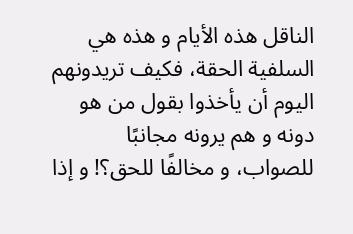الناقل هذه الأيام و هذه هي السلفية الحقة، فكيف تريدونهم اليوم أن يأخذوا بقول من هو دونه و هم يرونه مجانبًا للصواب، و مخالفًا للحق؟! و إذا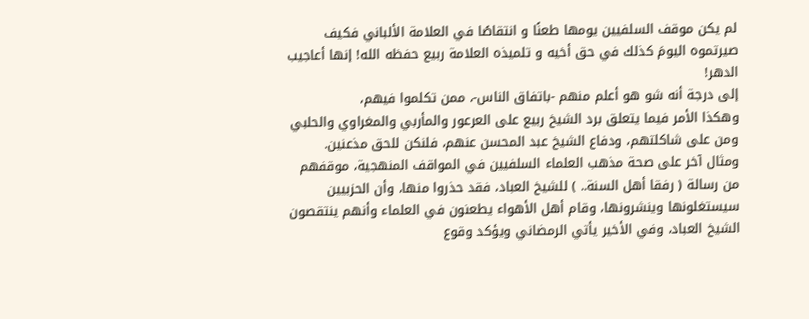لم يكن موقف السلفيين يومها طعنًا و انتقاصًا في العلامة الألباني فكيف صيرتموه اليومَ كذلك في حق أخيه و تلميذه العلامة ربيع حفظه الله! إنها أعاجيب الدهر!
إلى درجة أنه شو هو أعلم منهم -باتفاق الناس-، ممن تكلموا فيهم،
وهكذا الأمر فيما يتعلق برد الشيخ ربيع على العرعور والمأربي والمغراوي والحلبي ومن على شاكلتهم، ودفاع الشيخ عبد المحسن عنهم، فلنكن للحق مذعنين.
ومثال آخر على صحة مذهب العلماء السلفيين في المواقف المنهجية، موقفهم من رسالة ( رفقا أهل السنة.. ) للشيخ العباد، فقد حذروا منها، وأن الحزبيين سيستغلونها وينشرونها، وقام أهل الأهواء يطعنون في العلماء وأنهم ينتقصون الشيخ العباد، وفي الأخير يأتي الرمضاني ويؤكد وقوع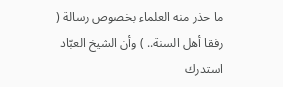ما حذر منه العلماء بخصوص رسالة ( رفقا أهل السنة.. ) وأن الشيخ العبّاد استدرك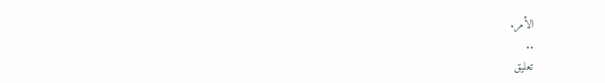الأمر.
..
تعليق